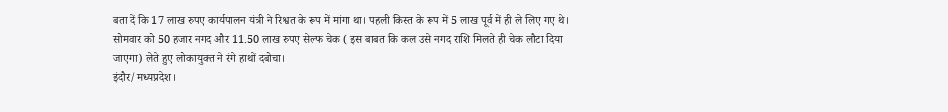बता दें कि 17 लाख रुपए कार्यपालन यंत्री ने रिश्वत के रूप में मांगा था। पहली किस्त के रूप में 5 लाख पूर्व में ही ले लिए गए थे। सोमवार को 50 हजार नगद और 11.50 लाख रुपए सेल्फ चेक ( इस बाबत कि कल उसे नगद राशि मिलते ही चेक लौटा दिया जाएगा) लेते हुए लोकायुक्त ने रंगे हाथों दबोचा।
इंदौर/मध्यप्रदेश।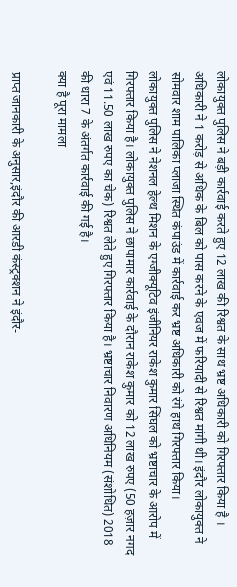लोकायुक्त पुलिस ने बड़ी कार्रवाई करते हुए 12 लाख की रिश्वत के साथ भ्रष्ट अधिकारी को गिरफ्तार किया है । अधिकारी ने 1 करोड़ से अधिक के बिल को पास करने के एवज में फरियादी से रिश्वत मांगी थी। इंदौर लोकायुक्त ने सोमवार शाम पालिका प्लाजा स्थित कंपाउंड में कार्रवाई कर भ्रष्ट अधिकारी को रंगे हाथ गिरफ्तार किया।
लोकायुक्त पुलिस ने नेशनल हेल्थ मिशन के एग्जीक्यूटिव इंजीनियर राकेश कुमार सिंघल को भ्रष्टाचार के आरोप में गिरफ्तार किया है। लोकायुक्त पुलिस ने छापामार कार्रवाई के दौरान राकेश कुमार को 12 लाख रुपए (50 हज़ार नगद एवं 11.50 लाख रुपए का चेक) रिश्वत लेते हुए गिरफ्तार किया है। भ्रष्टाचार निवारण अधिनियम (संशोधित) 2018 की धारा 7 के अंतर्गत कार्रवाई की गई है।
क्या है पूरा मामला

प्राप्त जानकारी के अनुसार,इंदौर की आरडी कंस्ट्रक्शन ने इंदौर-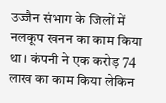उज्जैन संभाग के जिलों में नलकूप खनन का काम किया था। कंपनी ने एक करोड़ 74 लाख का काम किया लेकिन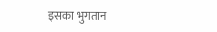इसका भुगतान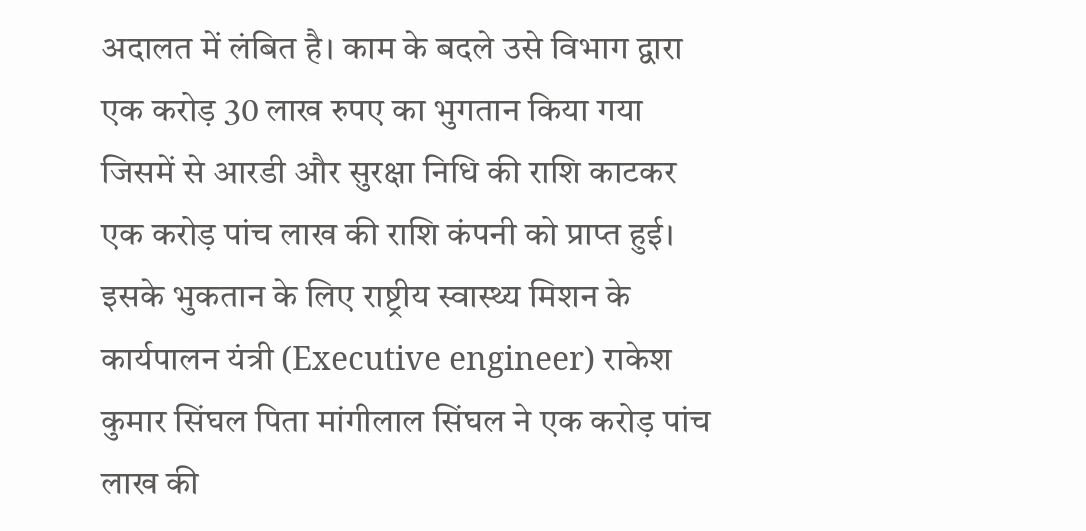अदालत में लंबित है। काम के बदले उसे विभाग द्वारा एक करोड़ 30 लाख रुपए का भुगतान किया गया जिसमें से आरडी और सुरक्षा निधि की राशि काटकर एक करोड़ पांच लाख की राशि कंपनी को प्राप्त हुई। इसके भुकतान के लिए राष्ट्रीय स्वास्थ्य मिशन के कार्यपालन यंत्री (Executive engineer) राकेश कुमार सिंघल पिता मांगीलाल सिंघल ने एक करोड़ पांच लाख की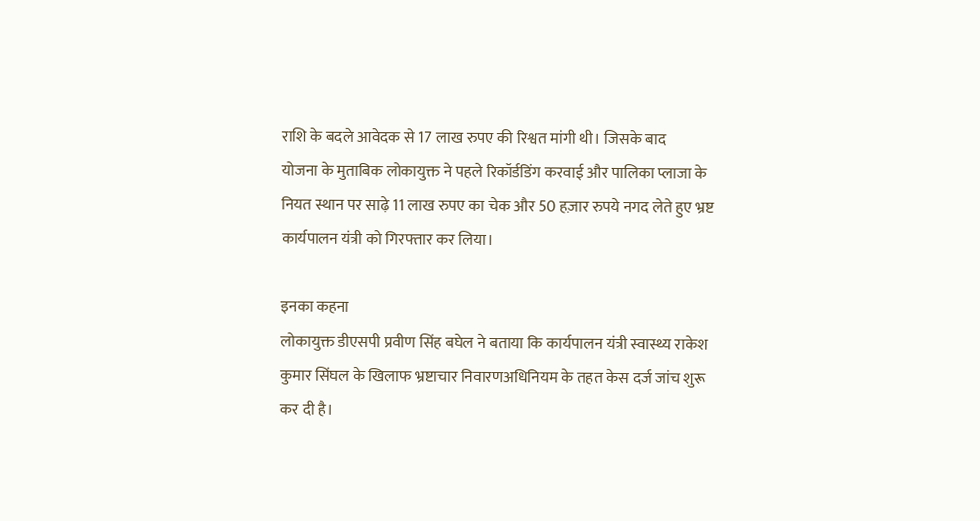राशि के बदले आवेदक से 17 लाख रुपए की रिश्वत मांगी थी। जिसके बाद
योजना के मुताबिक लोकायुक्त ने पहले रिकॉर्डडिंग करवाई और पालिका प्लाजा के नियत स्थान पर साढ़े 11 लाख रुपए का चेक और 50 हज़ार रुपये नगद लेते हुए भ्रष्ट कार्यपालन यंत्री को गिरफ्तार कर लिया।

इनका कहना
लोकायुक्त डीएसपी प्रवीण सिंह बघेल ने बताया कि कार्यपालन यंत्री स्वास्थ्य राकेश कुमार सिंघल के खिलाफ भ्रष्टाचार निवारणअधिनियम के तहत केस दर्ज जांच शुरू कर दी है।